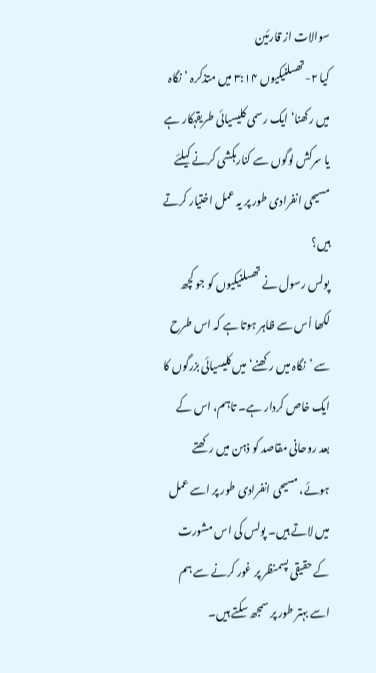سوالات از قارئین
کیا ۲-تھسلنیکیوں ۳:۱۴ میں متذکرہ ’نگاہ میں رکھنا‘ ایک رسمی کلیسیائی طریقہکار ہے یا سرکش لوگوں سے کنارہکشی کرنے کیلئے مسیحی انفرادی طور پر یہ عمل اختیار کرتے ہیں؟
پولس رسول نے تھسلنیکیوں کو جو کچھ لکھا اُس سے ظاہر ہوتا ہے کہ اس طرح سے ’نگاہ میں رکھنے‘ میں کلیسیائی بزرگوں کا ایک خاص کردار ہے۔ تاہم، اس کے بعد روحانی مقاصد کو ذہن میں رکھتے ہوئے، مسیحی انفرادی طور پر اسے عمل میں لاتے ہیں۔ پولس کی اس مشورت کے حقیقی پسمنظر پر غور کرنے سے ہم اسے بہتر طور پر سمجھ سکتے ہیں۔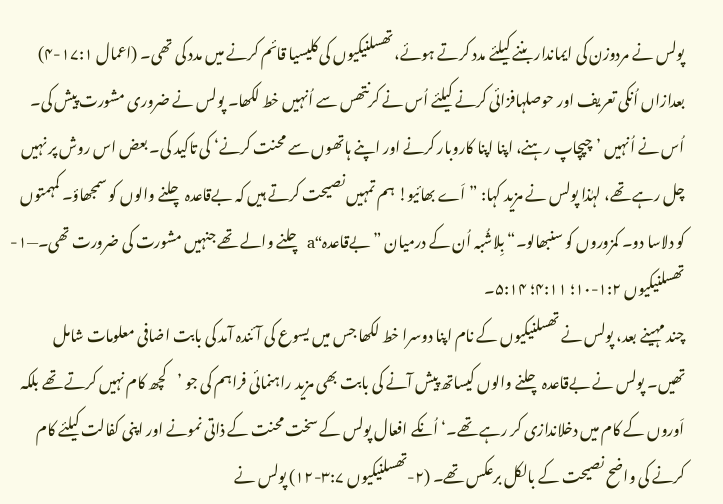پولس نے مردوزن کی ایماندار بننے کیلئے مدد کرتے ہوئے، تھسلنیکیوں کی کلیسیا قائم کرنے میں مدد کی تھی۔ (اعمال ۱۷:۱-۴) بعدازاں اُنکی تعریف اور حوصلہافزائی کرنے کیلئے اُس نے کرنتھس سے اُنہیں خط لکھا۔ پولس نے ضروری مشورت پیش کی۔ اُس نے اُنہیں ’چپچاپ رہنے، اپنا اپنا کاروبار کرنے اور اپنے ہاتھوں سے محنت کرنے‘ کی تاکید کی۔ بعض اس روش پر نہیں چل رہے تھے، لہٰذا پولس نے مزید کہا: ”اَے بھائیو! ہم تمہیں نصیحت کرتے ہیں کہ بےقاعدہ چلنے والوں کو سمجھاؤ۔ کمہمتوں کو دلاسا دو۔ کمزوروں کو سنبھالو۔“ بِلاشُبہ اُن کے درمیان ”بےقاعدہ“a چلنے والے تھے جنہیں مشورت کی ضرورت تھی۔—۱-تھسلنیکیوں ۱:۲-۱۰؛ ۴:۱۱؛ ۵:۱۴۔
چند مہینے بعد، پولس نے تھسلنیکیوں کے نام اپنا دوسرا خط لکھا جس میں یسوع کی آئندہ آمد کی بابت اضافی معلومات شامل تھیں۔ پولس نے بےقاعدہ چلنے والوں کیساتھ پیش آنے کی بابت بھی مزید راہنمائی فراہم کی جو ’کچھ کام نہیں کرتے تھے بلکہ اَوروں کے کام میں دخلاندازی کر رہے تھے۔‘ اُنکے افعال پولس کے سخت محنت کے ذاتی نمونے اور اپنی کفالت کیلئے کام کرنے کی واضح نصیحت کے بالکل برعکس تھے۔ (۲-تھسلنیکیوں ۳:۷-۱۲) پولس نے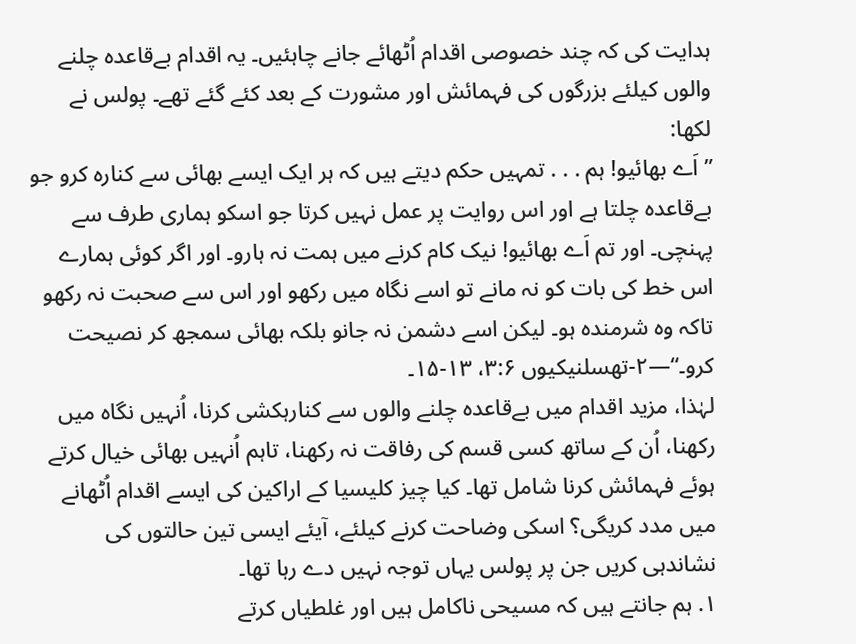ہدایت کی کہ چند خصوصی اقدام اُٹھائے جانے چاہئیں۔ یہ اقدام بےقاعدہ چلنے والوں کیلئے بزرگوں کی فہمائش اور مشورت کے بعد کئے گئے تھے۔ پولس نے لکھا:
”اَے بھائیو! ہم . . . تمہیں حکم دیتے ہیں کہ ہر ایک ایسے بھائی سے کنارہ کرو جو بےقاعدہ چلتا ہے اور اس روایت پر عمل نہیں کرتا جو اسکو ہماری طرف سے پہنچی۔ اور تم اَے بھائیو! نیک کام کرنے میں ہمت نہ ہارو۔ اور اگر کوئی ہمارے اس خط کی بات کو نہ مانے تو اسے نگاہ میں رکھو اور اس سے صحبت نہ رکھو تاکہ وہ شرمندہ ہو۔ لیکن اسے دشمن نہ جانو بلکہ بھائی سمجھ کر نصیحت کرو۔“—۲-تھسلنیکیوں ۳:۶، ۱۳-۱۵۔
لہٰذا، مزید اقدام میں بےقاعدہ چلنے والوں سے کنارہکشی کرنا، اُنہیں نگاہ میں رکھنا، اُن کے ساتھ کسی قسم کی رفاقت نہ رکھنا، تاہم اُنہیں بھائی خیال کرتے ہوئے فہمائش کرنا شامل تھا۔ کیا چیز کلیسیا کے اراکین کی ایسے اقدام اُٹھانے میں مدد کریگی؟ اسکی وضاحت کرنے کیلئے، آیئے ایسی تین حالتوں کی نشاندہی کریں جن پر پولس یہاں توجہ نہیں دے رہا تھا۔
۱. ہم جانتے ہیں کہ مسیحی ناکامل ہیں اور غلطیاں کرتے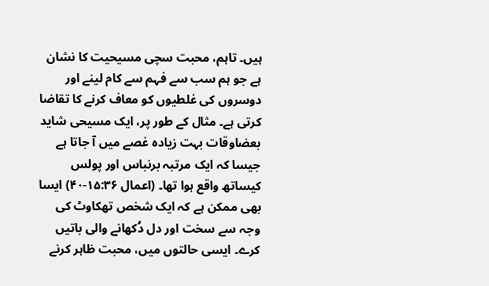ہیں۔ تاہم، محبت سچی مسیحیت کا نشان ہے جو ہم سب سے فہم سے کام لینے اور دوسروں کی غلطیوں کو معاف کرنے کا تقاضا کرتی ہے۔ مثال کے طور پر، ایک مسیحی شاید بعضاوقات بہت زیادہ غصے میں آ جاتا ہے جیسا کہ ایک مرتبہ برنباس اور پولس کیساتھ واقع ہوا تھا۔ (اعمال ۱۵:۳۶-۴۰) ایسا بھی ممکن ہے کہ ایک شخص تھکاوٹ کی وجہ سے سخت اور دل دُکھانے والی باتیں کرے۔ ایسی حالتوں میں، محبت ظاہر کرنے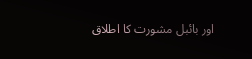اور بائبل مشورت کا اطلاق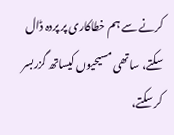کرنے سے ہم خطاکاری پر پردہ ڈال سکتے، ساتھی مسیحیوں کیساتھ گزربسر کر سکتے،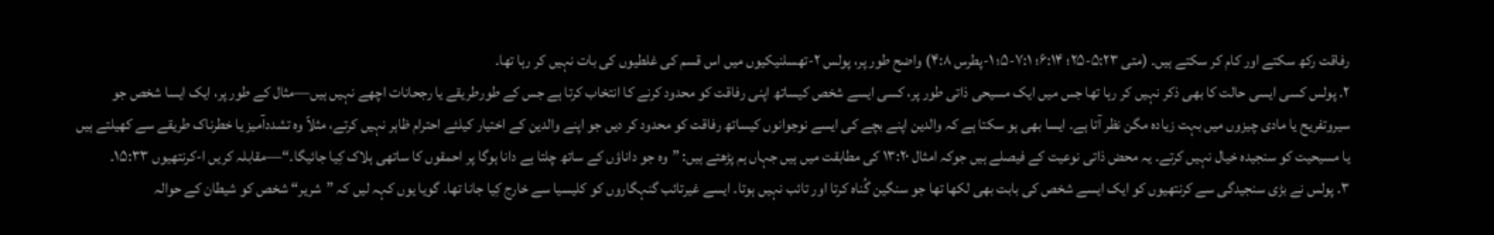رفاقت رکھ سکتے اور کام کر سکتے ہیں۔ (متی ۵:۲۳-۲۵؛ ۶:۱۴؛ ۷:۱-۵؛ ۱-پطرس ۴:۸) واضح طور پر، پولس ۲-تھسلنیکیوں میں اس قسم کی غلطیوں کی بات نہیں کر رہا تھا۔
۲. پولس کسی ایسی حالت کا بھی ذکر نہیں کر رہا تھا جس میں ایک مسیحی ذاتی طور پر، کسی ایسے شخص کیساتھ اپنی رفاقت کو محدود کرنے کا انتخاب کرتا ہے جس کے طورطریقے یا رجحانات اچھے نہیں ہیں—مثال کے طور پر، ایک ایسا شخص جو سیروتفریح یا مادی چیزوں میں بہت زیادہ مگن نظر آتا ہے۔ ایسا بھی ہو سکتا ہے کہ والدین اپنے بچے کی ایسے نوجوانوں کیساتھ رفاقت کو محدود کر دیں جو اپنے والدین کے اختیار کیلئے احترام ظاہر نہیں کرتے، مثلاً وہ تشددآمیز یا خطرناک طریقے سے کھیلتے ہیں یا مسیحیت کو سنجیدہ خیال نہیں کرتے۔ یہ محض ذاتی نوعیت کے فیصلے ہیں جوکہ امثال ۱۳:۲۰ کی مطابقت میں ہیں جہاں ہم پڑھتے ہیں: ”وہ جو داناؤں کے ساتھ چلتا ہے دانا ہوگا پر احمقوں کا ساتھی ہلاک کِیا جائیگا۔“—مقابلہ کریں ا-کرنتھیوں ۱۵:۳۳۔
۳. پولس نے بڑی سنجیدگی سے کرنتھیوں کو ایک ایسے شخص کی بابت بھی لکھا تھا جو سنگین گُناہ کرتا اور تائب نہیں ہوتا۔ ایسے غیرتائب گنہگاروں کو کلیسیا سے خارج کِیا جانا تھا۔ گویا یوں کہہ لیں کہ ”شریر“ شخص کو شیطان کے حوالہ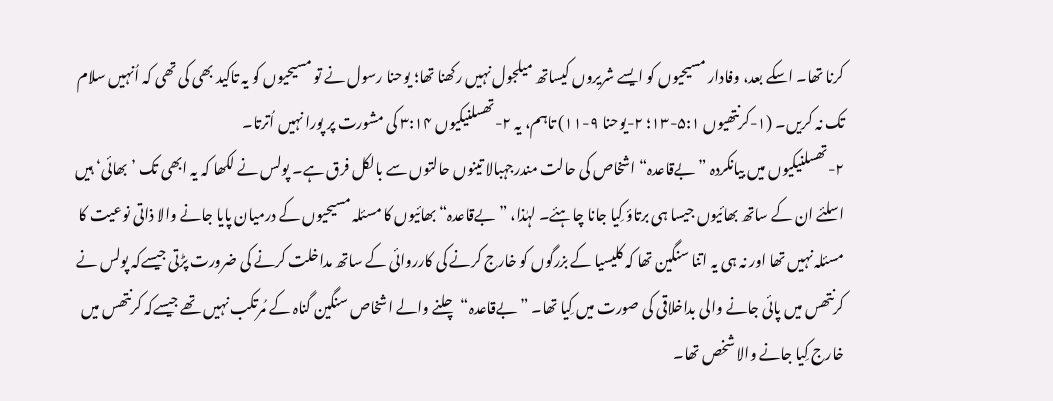کرنا تھا۔ اسکے بعد، وفادار مسیحیوں کو ایسے شریروں کیساتھ میلجول نہیں رکھنا تھا؛ یوحنا رسول نے تو مسیحیوں کو یہ تاکید بھی کی تھی کہ اُنہیں سلام تک نہ کریں۔ (۱-کرنتھیوں ۵:۱-۱۳؛ ۲-یوحنا ۹-۱۱) تاہم، یہ ۲-تھسلنیکیوں ۳:۱۴ کی مشورت پر پورا نہیں اُترتا۔
۲-تھسلنیکیوں میں بیانکردہ ”بےقاعدہ“ اشخاص کی حالت مندرجہبالا تینوں حالتوں سے بالکل فرق ہے۔ پولس نے لکھا کہ یہ ابھی تک ’بھائی‘ ہیں اسلئے ان کے ساتھ بھائیوں جیسا ہی برتاؤ کِیا جانا چاہئے۔ لہٰذا، ”بےقاعدہ“ بھائیوں کا مسئلہ مسیحیوں کے درمیان پایا جانے والا ذاتی نوعیت کا مسئلہ نہیں تھا اور نہ ہی یہ اتنا سنگین تھا کہ کلیسیا کے بزرگوں کو خارج کرنے کی کارروائی کے ساتھ مداخلت کرنے کی ضرورت پڑتی جیسےکہ پولس نے کرنتھس میں پائی جانے والی بداخلاقی کی صورت میں کِیا تھا۔ ”بےقاعدہ“ چلنے والے اشخاص سنگین گناہ کے مُرتکب نہیں تھے جیسےکہ کرنتھس میں خارج کِیا جانے والا شخص تھا۔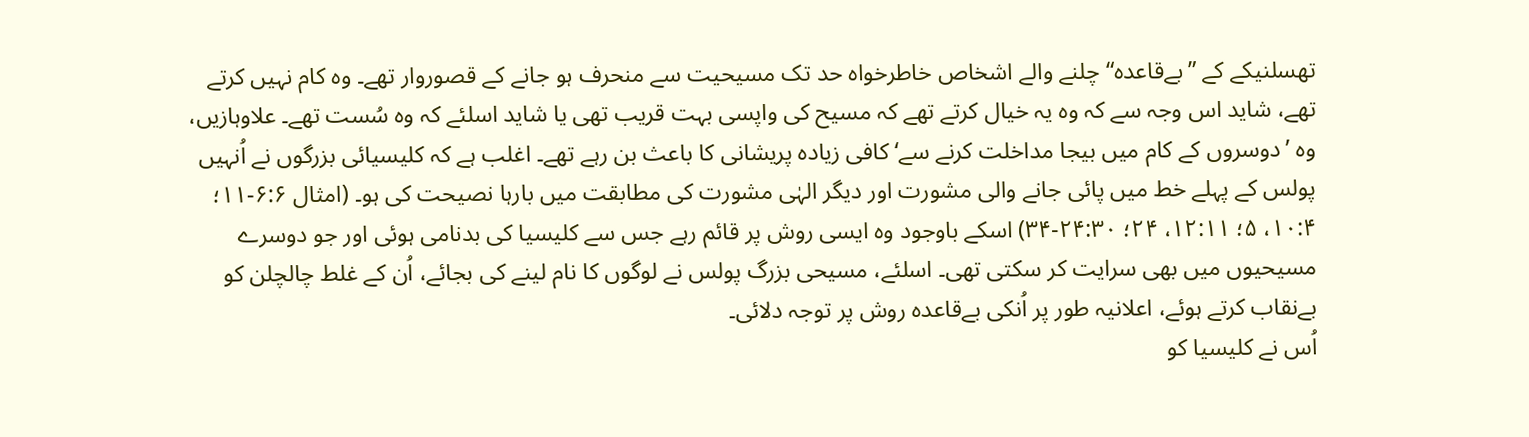تھسلنیکے کے ”بےقاعدہ“ چلنے والے اشخاص خاطرخواہ حد تک مسیحیت سے منحرف ہو جانے کے قصوروار تھے۔ وہ کام نہیں کرتے تھے، شاید اس وجہ سے کہ وہ یہ خیال کرتے تھے کہ مسیح کی واپسی بہت قریب تھی یا شاید اسلئے کہ وہ سُست تھے۔ علاوہازیں، وہ ’دوسروں کے کام میں بیجا مداخلت کرنے سے‘ کافی زیادہ پریشانی کا باعث بن رہے تھے۔ اغلب ہے کہ کلیسیائی بزرگوں نے اُنہیں پولس کے پہلے خط میں پائی جانے والی مشورت اور دیگر الہٰی مشورت کی مطابقت میں بارہا نصیحت کی ہو۔ (امثال ۶:۶-۱۱؛ ۱۰:۴، ۵؛ ۱۲:۱۱، ۲۴؛ ۲۴:۳۰-۳۴) اسکے باوجود وہ ایسی روش پر قائم رہے جس سے کلیسیا کی بدنامی ہوئی اور جو دوسرے مسیحیوں میں بھی سرایت کر سکتی تھی۔ اسلئے، مسیحی بزرگ پولس نے لوگوں کا نام لینے کی بجائے، اُن کے غلط چالچلن کو بےنقاب کرتے ہوئے، اعلانیہ طور پر اُنکی بےقاعدہ روش پر توجہ دلائی۔
اُس نے کلیسیا کو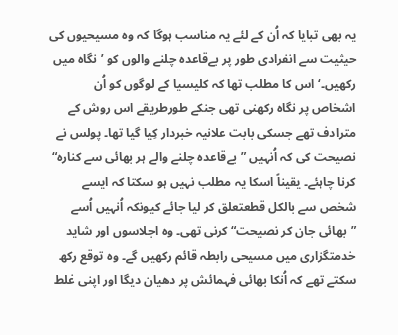یہ بھی تبایا کہ اُن کے لئے یہ مناسب ہوگا کہ وہ مسیحیوں کی حیثیت سے انفرادی طور پر بےقاعدہ چلنے والوں کو ’نگاہ میں رکھیں۔‘ اس کا مطلب تھا کہ کلیسیا کے لوگوں کو اُن اشخاص پر نگاہ رکھنی تھی جنکے طورطریقے اس روش کے مترادف تھے جسکی بابت علانیہ خبردار کِیا گیا تھا۔ پولس نے نصیحت کی کہ اُنہیں ”بےقاعدہ چلنے والے ہر بھائی سے کنارہ“ کرنا چاہئے۔ یقیناً اسکا یہ مطلب نہیں ہو سکتا کہ ایسے شخص سے بالکل قطعتعلق کر لیا جائے کیونکہ اُنہیں اُسے ”بھائی جان کر نصیحت“ کرنی تھی۔ وہ اجلاسوں اور شاید خدمتگزاری میں مسیحی رابطہ قائم رکھیں گے۔ وہ توقع رکھ سکتے تھے کہ اُنکا بھائی فہمائش پر دھیان دیگا اور اپنی غلط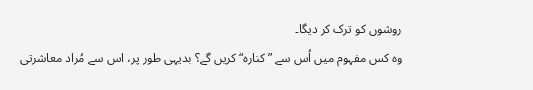روشوں کو ترک کر دیگا۔
وہ کس مفہوم میں اُس سے ”کنارہ“ کریں گے؟ بدیہی طور پر، اس سے مُراد معاشرتی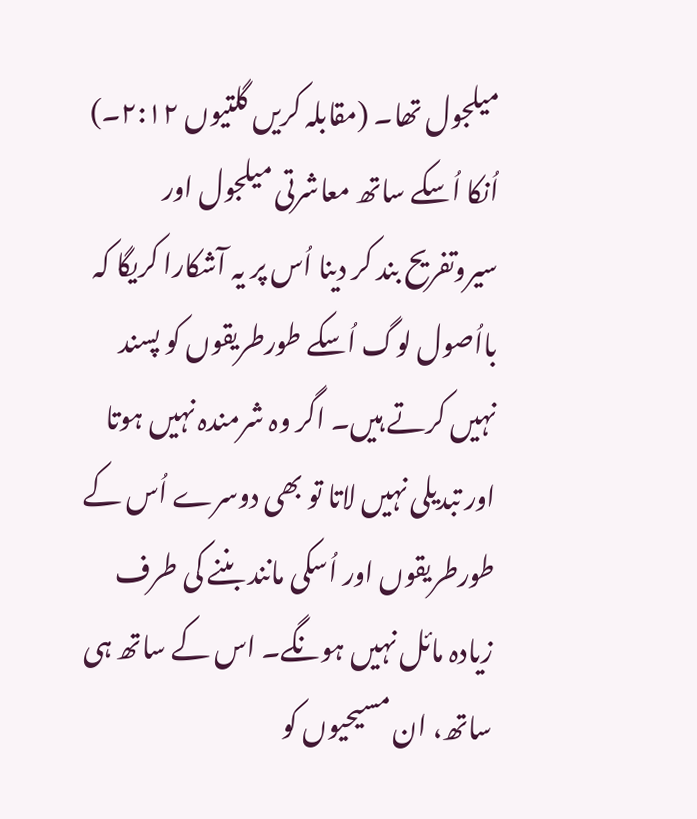میلجول تھا۔ (مقابلہ کریں گلتیوں ۲:۱۲۔) اُنکا اُسکے ساتھ معاشرتی میلجول اور سیروتفریح بند کر دینا اُس پر یہ آشکارا کریگا کہ بااُصول لوگ اُسکے طورطریقوں کو پسند نہیں کرتے ہیں۔ اگر وہ شرمندہ نہیں ہوتا اور تبدیلی نہیں لاتا تو بھی دوسرے اُس کے طورطریقوں اور اُسکی مانند بننے کی طرف زیادہ مائل نہیں ہونگے۔ اس کے ساتھ ہی ساتھ، ان مسیحیوں کو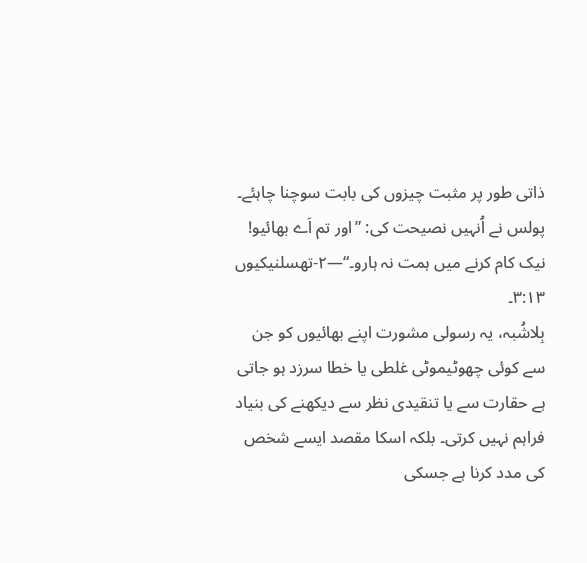ذاتی طور پر مثبت چیزوں کی بابت سوچنا چاہئے۔ پولس نے اُنہیں نصیحت کی: ”اور تم اَے بھائیو! نیک کام کرنے میں ہمت نہ ہارو۔“—۲-تھسلنیکیوں ۳:۱۳۔
بِلاشُبہ، یہ رسولی مشورت اپنے بھائیوں کو جن سے کوئی چھوٹیموٹی غلطی یا خطا سرزد ہو جاتی ہے حقارت سے یا تنقیدی نظر سے دیکھنے کی بنیاد فراہم نہیں کرتی۔ بلکہ اسکا مقصد ایسے شخص کی مدد کرنا ہے جسکی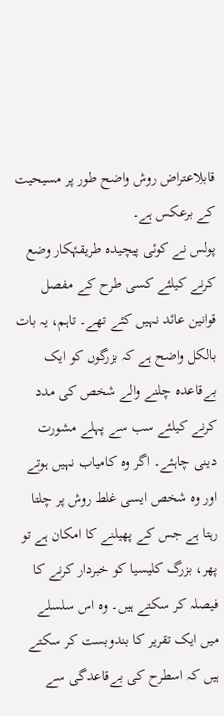قابلِاعتراض روش واضح طور پر مسیحیت کے برعکس ہے۔
پولس نے کوئی پیچیدہ طریقۂکار وضع کرنے کیلئے کسی طرح کے مفصل قوانین عائد نہیں کئے تھے۔ تاہم، یہ بات بالکل واضح ہے کہ بزرگوں کو ایک بےقاعدہ چلنے والے شخص کی مدد کرنے کیلئے سب سے پہلے مشورت دینی چاہئے۔ اگر وہ کامیاب نہیں ہوتے اور وہ شخص ایسی غلط روش پر چلتا رہتا ہے جس کے پھیلنے کا امکان ہے تو پھر، بزرگ کلیسیا کو خبردار کرنے کا فیصلہ کر سکتے ہیں۔ وہ اس سلسلے میں ایک تقریر کا بندوبست کر سکتے ہیں کہ اسطرح کی بےقاعدگی سے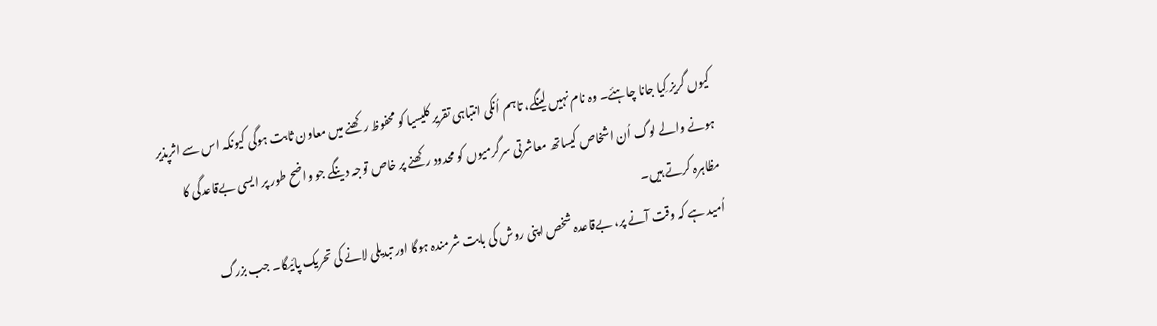کیوں گریز کِیا جانا چاہئے۔ وہ نام نہیں لینگے، تاہم اُنکی انتباہی تقریر کلیسیا کو محفوظ رکھنے میں معاون ثابت ہوگی کیونکہ اس سے اثرپذیر ہونے والے لوگ اُن اشخاص کیساتھ معاشرتی سرگرمیوں کو محدود رکھنے پر خاص توجہ دینگے جو واضح طور پر ایسی بےقاعدگی کا مظاہرہ کرتے ہیں۔
اُمید ہے کہ وقت آنے پر، بےقاعدہ شخص اپنی روش کی بابت شرمندہ ہوگا اور تبدیلی لانے کی تحریک پائیگا۔ جب بزرگ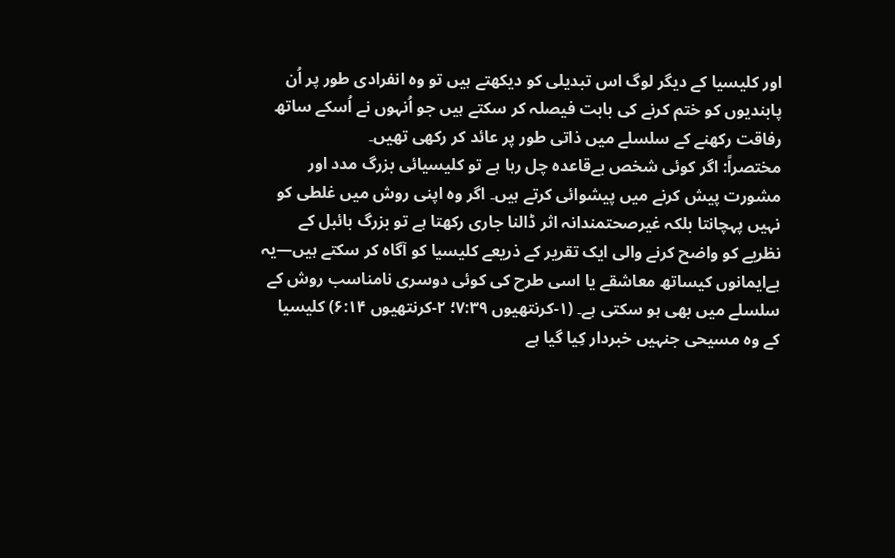اور کلیسیا کے دیگر لوگ اس تبدیلی کو دیکھتے ہیں تو وہ انفرادی طور پر اُن پابندیوں کو ختم کرنے کی بابت فیصلہ کر سکتے ہیں جو اُنہوں نے اُسکے ساتھ رفاقت رکھنے کے سلسلے میں ذاتی طور پر عائد کر رکھی تھیں۔
مختصراً: اگر کوئی شخص بےقاعدہ چل رہا ہے تو کلیسیائی بزرگ مدد اور مشورت پیش کرنے میں پیشوائی کرتے ہیں۔ اگر وہ اپنی روش میں غلطی کو نہیں پہچانتا بلکہ غیرصحتمندانہ اثر ڈالنا جاری رکھتا ہے تو بزرگ بائبل کے نظریے کو واضح کرنے والی ایک تقریر کے ذریعے کلیسیا کو آگاہ کر سکتے ہیں—یہ بےایمانوں کیساتھ معاشقے یا اسی طرح کی کوئی دوسری نامناسب روش کے سلسلے میں بھی ہو سکتی ہے۔ (۱-کرنتھیوں ۷:۳۹؛ ۲-کرنتھیوں ۶:۱۴) کلیسیا کے وہ مسیحی جنہیں خبردار کِیا گیا ہے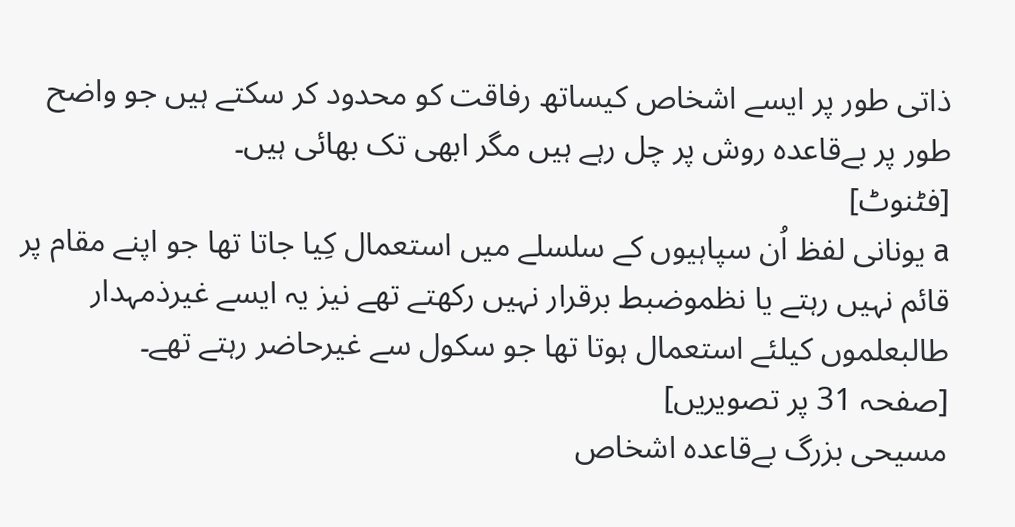ذاتی طور پر ایسے اشخاص کیساتھ رفاقت کو محدود کر سکتے ہیں جو واضح طور پر بےقاعدہ روش پر چل رہے ہیں مگر ابھی تک بھائی ہیں۔
[فٹنوٹ]
a یونانی لفظ اُن سپاہیوں کے سلسلے میں استعمال کِیا جاتا تھا جو اپنے مقام پر قائم نہیں رہتے یا نظموضبط برقرار نہیں رکھتے تھے نیز یہ ایسے غیرذمہدار طالبعلموں کیلئے استعمال ہوتا تھا جو سکول سے غیرحاضر رہتے تھے۔
[صفحہ 31 پر تصویریں]
مسیحی بزرگ بےقاعدہ اشخاص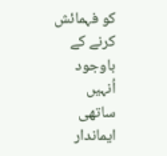کو فہمائش کرنے کے باوجود اُنہیں ساتھی ایماندار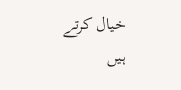خیال کرتے ہیں